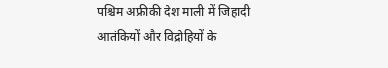पश्चिम अफ्रीकी देश माली में जिहादी आतंकियों और विद्रोहियों के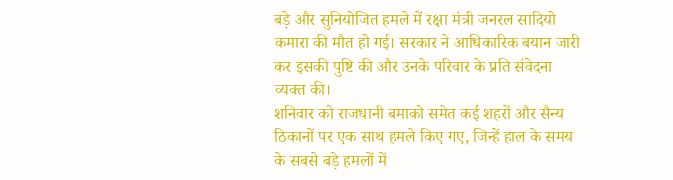बड़े और सुनियोजित हमले में रक्षा मंत्री जनरल सादियो कमारा की मौत हो गई। सरकार ने आधिकारिक बयान जारी कर इसकी पुष्टि की और उनके परिवार के प्रति संवेदना व्यक्त की।
शनिवार को राजधानी बमाको समेत कई शहरों और सैन्य ठिकानों पर एक साथ हमले किए गए, जिन्हें हाल के समय के सबसे बड़े हमलों में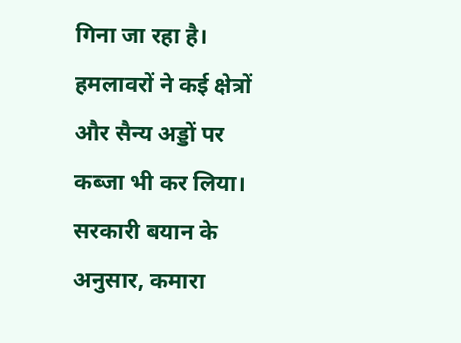गिना जा रहा है। हमलावरों ने कई क्षेत्रों और सैन्य अड्डों पर कब्जा भी कर लिया।
सरकारी बयान के अनुसार, कमारा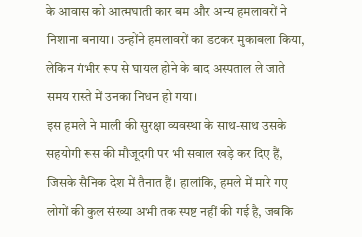के आवास को आत्मघाती कार बम और अन्य हमलावरों ने निशाना बनाया। उन्होंने हमलावरों का डटकर मुकाबला किया, लेकिन गंभीर रूप से घायल होने के बाद अस्पताल ले जाते समय रास्ते में उनका निधन हो गया।
इस हमले ने माली की सुरक्षा व्यवस्था के साथ-साथ उसके सहयोगी रूस की मौजूदगी पर भी सवाल खड़े कर दिए हैं, जिसके सैनिक देश में तैनात हैं। हालांकि, हमले में मारे गए लोगों की कुल संख्या अभी तक स्पष्ट नहीं की गई है, जबकि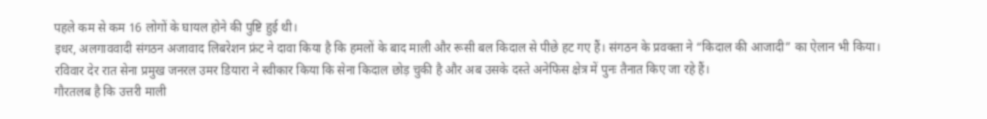पहले कम से कम 16 लोगों के घायल होने की पुष्टि हुई थी।
इधर, अलगाववादी संगठन अजावाद लिबरेशन फ्रंट ने दावा किया है कि हमलों के बाद माली और रूसी बल किदाल से पीछे हट गए हैं। संगठन के प्रवक्ता ने “किदाल की आजादी” का ऐलान भी किया।
रविवार देर रात सेना प्रमुख जनरल उमर डियारा ने स्वीकार किया कि सेना किदाल छोड़ चुकी है और अब उसके दस्ते अनेफिस क्षेत्र में पुनः तैनात किए जा रहे हैं।
गौरतलब है कि उत्तरी माली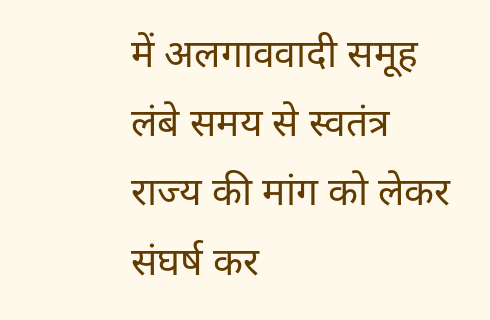में अलगाववादी समूह लंबे समय से स्वतंत्र राज्य की मांग को लेकर संघर्ष कर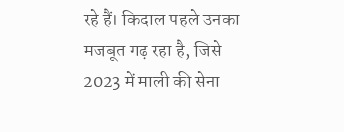रहे हैं। किदाल पहले उनका मजबूत गढ़ रहा है, जिसे 2023 में माली की सेना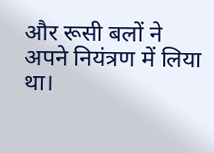और रूसी बलों ने अपने नियंत्रण में लिया था।